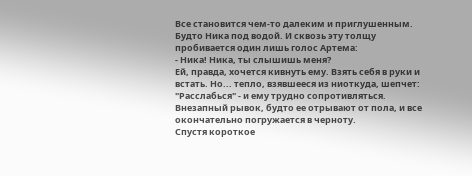Все становится чем-то далеким и приглушенным. Будто Ника под водой. И сквозь эту толщу пробивается один лишь голос Артема:
- Ника! Ника, ты слышишь меня?
Ей, правда, хочется кивнуть ему. Взять себя в руки и встать. Но... тепло, взявшееся из ниоткуда, шепчет: "Расслабься" - и ему трудно сопротивляться.
Внезапный рывок, будто ее отрывают от пола, и все окончательно погружается в черноту.
Спустя короткое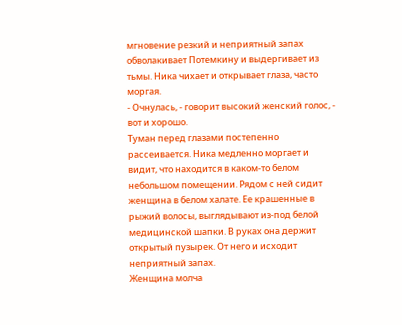мгновение резкий и неприятный запах обволакивает Потемкину и выдергивает из тьмы. Ника чихает и открывает глаза, часто моргая.
- Очнулась, - говорит высокий женский голос, - вот и хорошо.
Туман перед глазами постепенно рассеивается. Ника медленно моргает и видит, что находится в каком-то белом небольшом помещении. Рядом с ней сидит женщина в белом халате. Ее крашенные в рыжий волосы, выглядывают из-под белой медицинской шапки. В руках она держит открытый пузырек. От него и исходит неприятный запах.
Женщина молча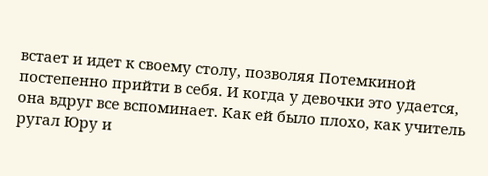встает и идет к своему столу, позволяя Потемкиной постепенно прийти в себя. И когда у девочки это удается, она вдруг все вспоминает. Как ей было плохо, как учитель ругал Юру и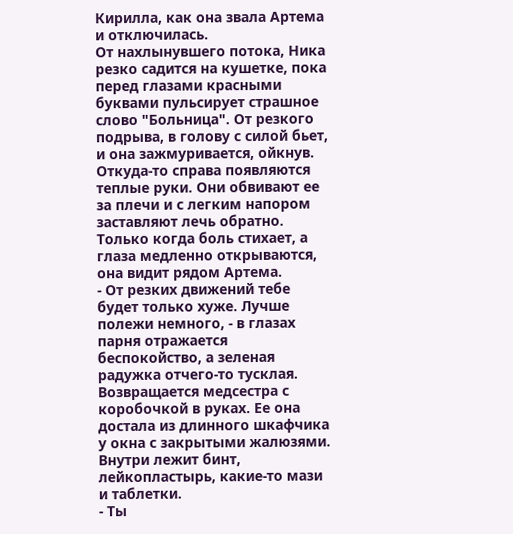Кирилла, как она звала Артема и отключилась.
От нахлынувшего потока, Ника резко садится на кушетке, пока перед глазами красными буквами пульсирует страшное слово "Больница". От резкого подрыва, в голову с силой бьет, и она зажмуривается, ойкнув.
Откуда-то справа появляются теплые руки. Они обвивают ее за плечи и с легким напором заставляют лечь обратно. Только когда боль стихает, а глаза медленно открываются, она видит рядом Артема.
- От резких движений тебе будет только хуже. Лучше полежи немного, - в глазах парня отражается беспокойство, а зеленая радужка отчего-то тусклая.
Возвращается медсестра с коробочкой в руках. Ее она достала из длинного шкафчика у окна с закрытыми жалюзями. Внутри лежит бинт, лейкопластырь, какие-то мази и таблетки.
- Ты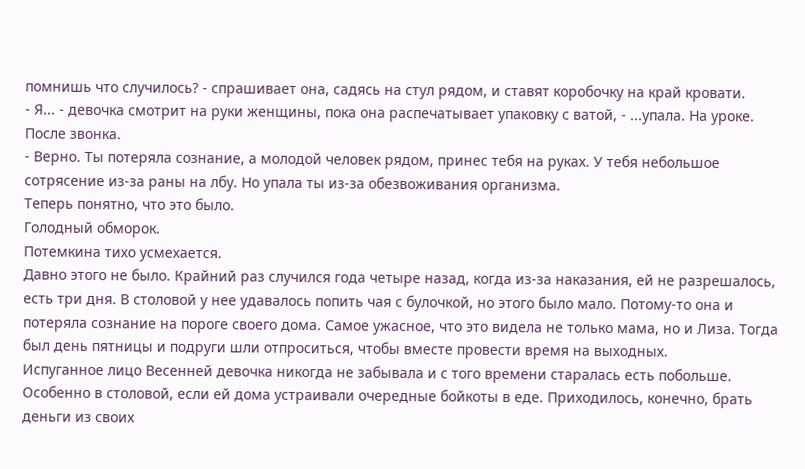помнишь что случилось? - спрашивает она, садясь на стул рядом, и ставят коробочку на край кровати.
- Я... - девочка смотрит на руки женщины, пока она распечатывает упаковку с ватой, - ...упала. На уроке. После звонка.
- Верно. Ты потеряла сознание, а молодой человек рядом, принес тебя на руках. У тебя небольшое сотрясение из-за раны на лбу. Но упала ты из-за обезвоживания организма.
Теперь понятно, что это было.
Голодный обморок.
Потемкина тихо усмехается.
Давно этого не было. Крайний раз случился года четыре назад, когда из-за наказания, ей не разрешалось, есть три дня. В столовой у нее удавалось попить чая с булочкой, но этого было мало. Потому-то она и потеряла сознание на пороге своего дома. Самое ужасное, что это видела не только мама, но и Лиза. Тогда был день пятницы и подруги шли отпроситься, чтобы вместе провести время на выходных.
Испуганное лицо Весенней девочка никогда не забывала и с того времени старалась есть побольше. Особенно в столовой, если ей дома устраивали очередные бойкоты в еде. Приходилось, конечно, брать деньги из своих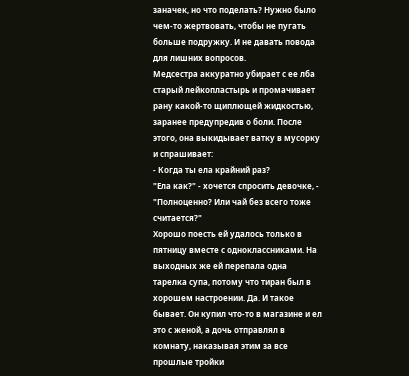заначек, но что поделать? Нужно было чем-то жертвовать, чтобы не пугать больше подружку. И не давать повода для лишних вопросов.
Медсестра аккуратно убирает с ее лба старый лейкопластырь и промачивает рану какой-то щиплющей жидкостью, заранее предупредив о боли. После этого, она выкидывает ватку в мусорку и спрашивает:
- Когда ты ела крайний раз?
"Ела как?" - хочется спросить девочке, - "Полноценно? Или чай без всего тоже считается?"
Хорошо поесть ей удалось только в пятницу вместе с одноклассниками. На выходных же ей перепала одна тарелка супа, потому что тиран был в хорошем настроении. Да. И такое бывает. Он купил что-то в магазине и ел это с женой, а дочь отправлял в комнату, наказывая этим за все прошлые тройки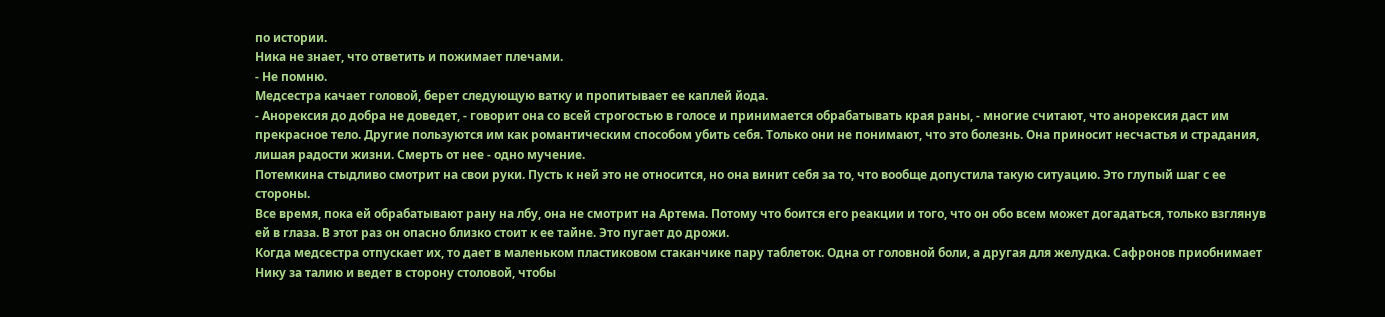по истории.
Ника не знает, что ответить и пожимает плечами.
- Не помню.
Медсестра качает головой, берет следующую ватку и пропитывает ее каплей йода.
- Анорексия до добра не доведет, - говорит она со всей строгостью в голосе и принимается обрабатывать края раны, - многие считают, что анорексия даст им прекрасное тело. Другие пользуются им как романтическим способом убить себя. Только они не понимают, что это болезнь. Она приносит несчастья и страдания, лишая радости жизни. Смерть от нее - одно мучение.
Потемкина стыдливо смотрит на свои руки. Пусть к ней это не относится, но она винит себя за то, что вообще допустила такую ситуацию. Это глупый шаг с ее стороны.
Все время, пока ей обрабатывают рану на лбу, она не смотрит на Артема. Потому что боится его реакции и того, что он обо всем может догадаться, только взглянув ей в глаза. В этот раз он опасно близко стоит к ее тайне. Это пугает до дрожи.
Когда медсестра отпускает их, то дает в маленьком пластиковом стаканчике пару таблеток. Одна от головной боли, а другая для желудка. Сафронов приобнимает Нику за талию и ведет в сторону столовой, чтобы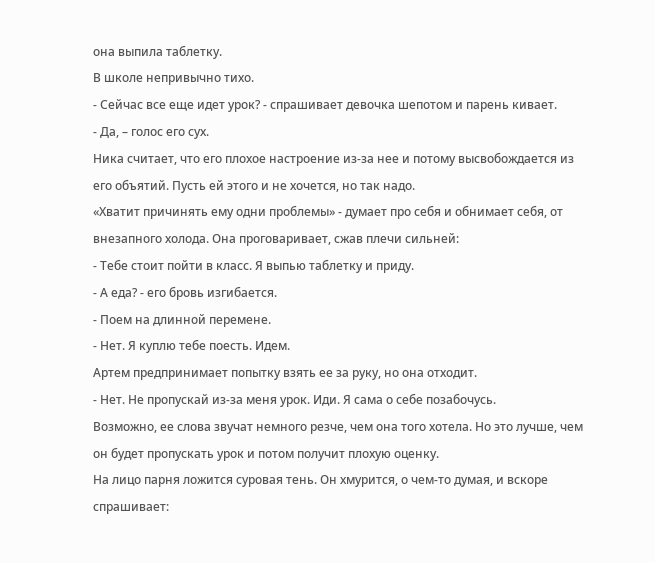она выпила таблетку.
В школе непривычно тихо.
- Сейчас все еще идет урок? - спрашивает девочка шепотом и парень кивает.
- Да, – голос его сух.
Ника считает, что его плохое настроение из-за нее и потому высвобождается из его объятий. Пусть ей этого и не хочется, но так надо.
«Хватит причинять ему одни проблемы» - думает про себя и обнимает себя, от внезапного холода. Она проговаривает, сжав плечи сильней:
- Тебе стоит пойти в класс. Я выпью таблетку и приду.
- А еда? - его бровь изгибается.
- Поем на длинной перемене.
- Нет. Я куплю тебе поесть. Идем.
Артем предпринимает попытку взять ее за руку, но она отходит.
- Нет. Не пропускай из-за меня урок. Иди. Я сама о себе позабочусь.
Возможно, ее слова звучат немного резче, чем она того хотела. Но это лучше, чем он будет пропускать урок и потом получит плохую оценку.
На лицо парня ложится суровая тень. Он хмурится, о чем-то думая, и вскоре спрашивает: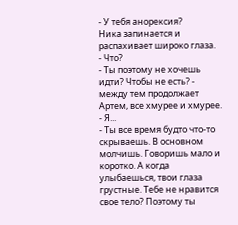- У тебя анорексия?
Ника запинается и распахивает широко глаза.
- Что?
- Ты поэтому не хочешь идти? Чтобы не есть? - между тем продолжает Артем, все хмурее и хмурее.
- Я...
- Ты все время будто что-то скрываешь. В основном молчишь. Говоришь мало и коротко. А когда улыбаешься, твои глаза грустные. Тебе не нравится свое тело? Поэтому ты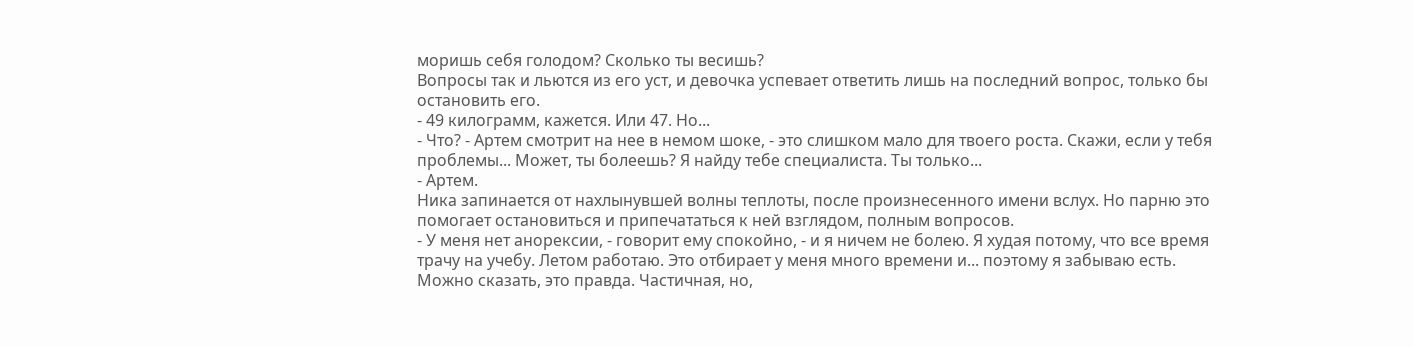моришь себя голодом? Сколько ты весишь?
Вопросы так и льются из его уст, и девочка успевает ответить лишь на последний вопрос, только бы остановить его.
- 49 килограмм, кажется. Или 47. Но...
- Что? - Артем смотрит на нее в немом шоке, - это слишком мало для твоего роста. Скажи, если у тебя проблемы... Может, ты болеешь? Я найду тебе специалиста. Ты только...
- Артем.
Ника запинается от нахлынувшей волны теплоты, после произнесенного имени вслух. Но парню это помогает остановиться и припечататься к ней взглядом, полным вопросов.
- У меня нет анорексии, - говорит ему спокойно, - и я ничем не болею. Я худая потому, что все время трачу на учебу. Летом работаю. Это отбирает у меня много времени и... поэтому я забываю есть.
Можно сказать, это правда. Частичная, но,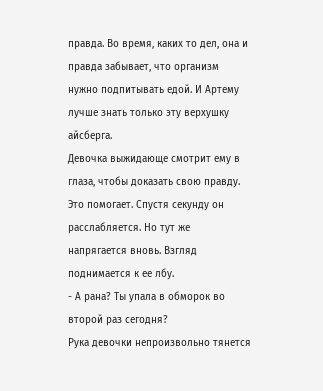правда. Во время, каких то дел, она и правда забывает, что организм нужно подпитывать едой. И Артему лучше знать только эту верхушку айсберга.
Девочка выжидающе смотрит ему в глаза, чтобы доказать свою правду. Это помогает. Спустя секунду он расслабляется. Но тут же напрягается вновь. Взгляд поднимается к ее лбу.
- А рана? Ты упала в обморок во второй раз сегодня?
Рука девочки непроизвольно тянется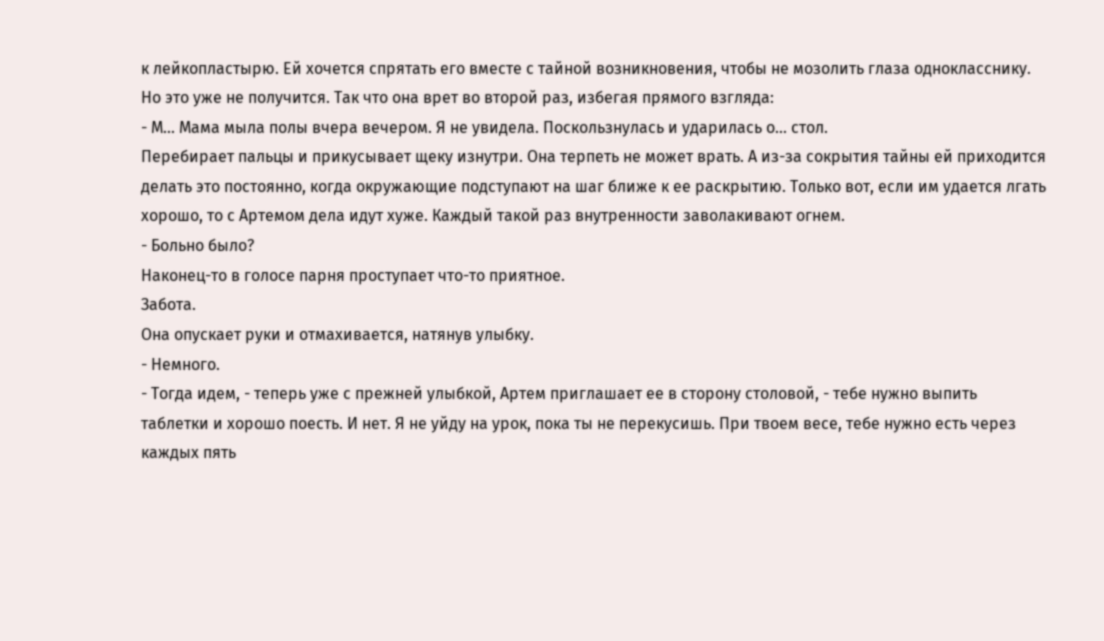к лейкопластырю. Ей хочется спрятать его вместе с тайной возникновения, чтобы не мозолить глаза однокласснику. Но это уже не получится. Так что она врет во второй раз, избегая прямого взгляда:
- М... Мама мыла полы вчера вечером. Я не увидела. Поскользнулась и ударилась о... стол.
Перебирает пальцы и прикусывает щеку изнутри. Она терпеть не может врать. А из-за сокрытия тайны ей приходится делать это постоянно, когда окружающие подступают на шаг ближе к ее раскрытию. Только вот, если им удается лгать хорошо, то с Артемом дела идут хуже. Каждый такой раз внутренности заволакивают огнем.
- Больно было?
Наконец-то в голосе парня проступает что-то приятное.
Забота.
Она опускает руки и отмахивается, натянув улыбку.
- Немного.
- Тогда идем, - теперь уже с прежней улыбкой, Артем приглашает ее в сторону столовой, - тебе нужно выпить таблетки и хорошо поесть. И нет. Я не уйду на урок, пока ты не перекусишь. При твоем весе, тебе нужно есть через каждых пять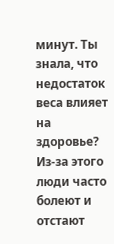минут. Ты знала, что недостаток веса влияет на здоровье? Из-за этого люди часто болеют и отстают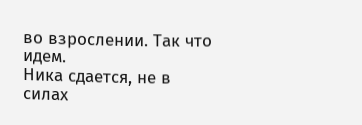во взрослении. Так что идем.
Ника сдается, не в силах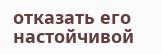отказать его настойчивой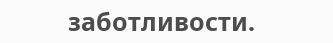заботливости.